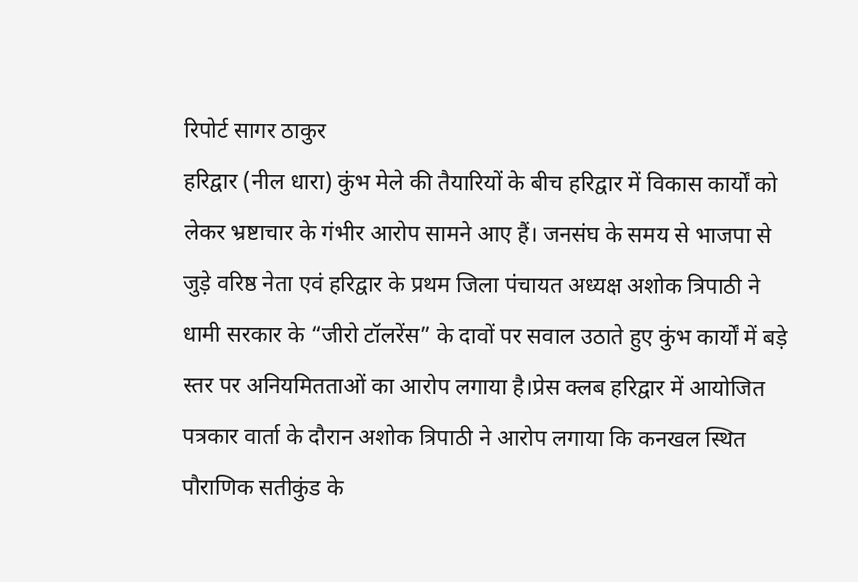रिपोर्ट सागर ठाकुर
हरिद्वार (नील धारा) कुंभ मेले की तैयारियों के बीच हरिद्वार में विकास कार्यों को लेकर भ्रष्टाचार के गंभीर आरोप सामने आए हैं। जनसंघ के समय से भाजपा से जुड़े वरिष्ठ नेता एवं हरिद्वार के प्रथम जिला पंचायत अध्यक्ष अशोक त्रिपाठी ने धामी सरकार के “जीरो टॉलरेंस” के दावों पर सवाल उठाते हुए कुंभ कार्यों में बड़े स्तर पर अनियमितताओं का आरोप लगाया है।प्रेस क्लब हरिद्वार में आयोजित पत्रकार वार्ता के दौरान अशोक त्रिपाठी ने आरोप लगाया कि कनखल स्थित पौराणिक सतीकुंड के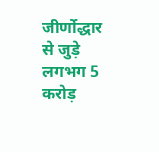जीर्णोद्धार से जुड़े लगभग 5 करोड़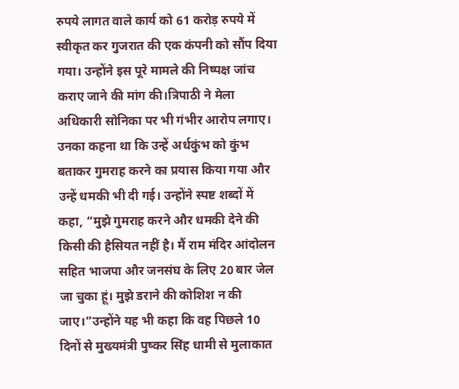रुपये लागत वाले कार्य को 61 करोड़ रुपये में स्वीकृत कर गुजरात की एक कंपनी को सौंप दिया गया। उन्होंने इस पूरे मामले की निष्पक्ष जांच कराए जाने की मांग की।त्रिपाठी ने मेला अधिकारी सोनिका पर भी गंभीर आरोप लगाए। उनका कहना था कि उन्हें अर्धकुंभ को कुंभ बताकर गुमराह करने का प्रयास किया गया और उन्हें धमकी भी दी गई। उन्होंने स्पष्ट शब्दों में कहा, “मुझे गुमराह करने और धमकी देने की किसी की हैसियत नहीं है। मैं राम मंदिर आंदोलन सहित भाजपा और जनसंघ के लिए 20 बार जेल जा चुका हूं। मुझे डराने की कोशिश न की जाए।”उन्होंने यह भी कहा कि वह पिछले 10 दिनों से मुख्यमंत्री पुष्कर सिंह धामी से मुलाकात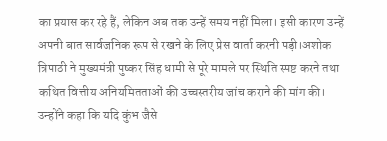का प्रयास कर रहे हैं, लेकिन अब तक उन्हें समय नहीं मिला। इसी कारण उन्हें अपनी बात सार्वजनिक रूप से रखने के लिए प्रेस वार्ता करनी पड़ी।अशोक त्रिपाठी ने मुख्यमंत्री पुष्कर सिंह धामी से पूरे मामले पर स्थिति स्पष्ट करने तथा कथित वित्तीय अनियमितताओं की उच्चस्तरीय जांच कराने की मांग की। उन्होंने कहा कि यदि कुंभ जैसे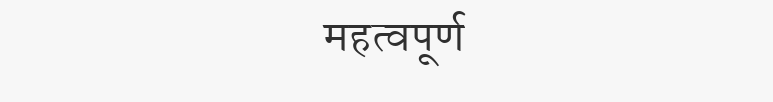महत्वपूर्ण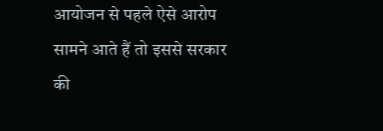आयोजन से पहले ऐसे आरोप सामने आते हैं तो इससे सरकार की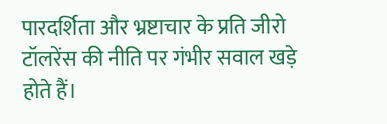पारदर्शिता और भ्रष्टाचार के प्रति जीरो टॉलरेंस की नीति पर गंभीर सवाल खड़े होते हैं।